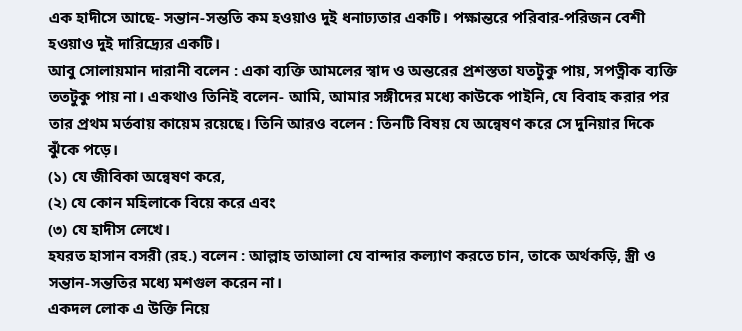এক হাদীসে আছে- সন্তান-সন্ততি কম হওয়াও দুই ধনাঢ্যতার একটি। পক্ষান্তরে পরিবার-পরিজন বেশী হওয়াও দুই দারিদ্র্যের একটি।
আবু সোলায়মান দারানী বলেন : একা ব্যক্তি আমলের স্বাদ ও অন্তরের প্রশস্ততা যতটুকু পায়, সপত্নীক ব্যক্তি ততটুকু পায় না। একথাও তিনিই বলেন- আমি, আমার সঙ্গীদের মধ্যে কাউকে পাইনি, যে বিবাহ করার পর তার প্রথম মর্তবায় কায়েম রয়েছে। তিনি আরও বলেন : তিনটি বিষয় যে অন্বেষণ করে সে দুনিয়ার দিকে ঝুঁকে পড়ে।
(১) যে জীবিকা অন্বেষণ করে,
(২) যে কোন মহিলাকে বিয়ে করে এবং
(৩) যে হাদীস লেখে।
হযরত হাসান বসরী (রহ.) বলেন : আল্লাহ তাআলা যে বান্দার কল্যাণ করতে চান, তাকে অর্থকড়ি, স্ত্রী ও সন্তান-সন্ততির মধ্যে মশগুল করেন না।
একদল লোক এ উক্তি নিয়ে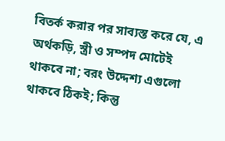বিতর্ক করার পর সাব্যস্ত করে যে, এ অর্থকড়ি, স্ত্রী ও সম্পদ মোটেই থাকবে না; বরং উদ্দেশ্য এগুলো থাকবে ঠিকই; কিন্তু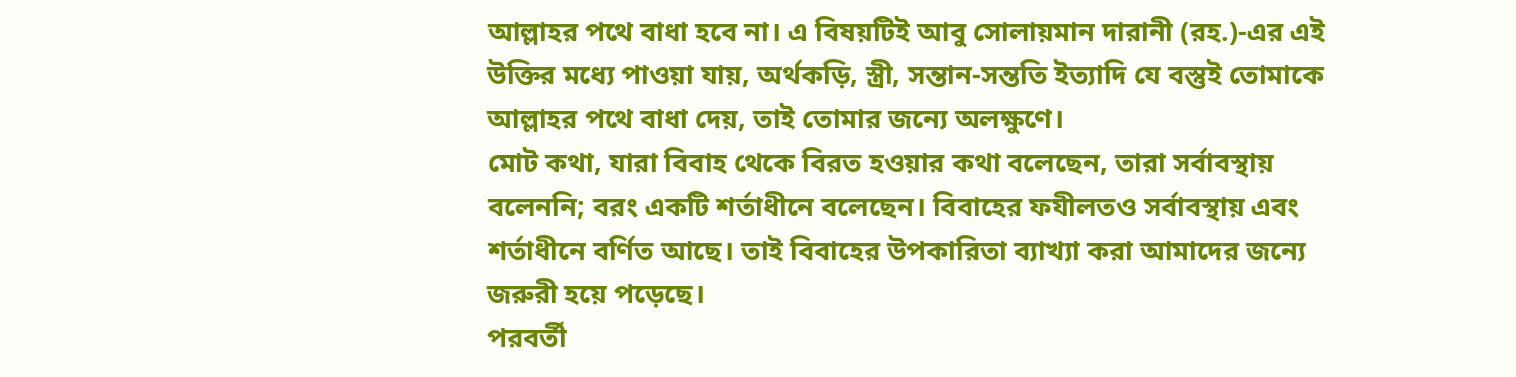আল্লাহর পথে বাধা হবে না। এ বিষয়টিই আবু সোলায়মান দারানী (রহ.)-এর এই উক্তির মধ্যে পাওয়া যায়, অর্থকড়ি, স্ত্রী, সন্তান-সন্ততি ইত্যাদি যে বস্তুই তোমাকে আল্লাহর পথে বাধা দেয়, তাই তোমার জন্যে অলক্ষুণে।
মোট কথা, যারা বিবাহ থেকে বিরত হওয়ার কথা বলেছেন, তারা সর্বাবস্থায় বলেননি; বরং একটি শর্তাধীনে বলেছেন। বিবাহের ফযীলতও সর্বাবস্থায় এবং শর্তাধীনে বর্ণিত আছে। তাই বিবাহের উপকারিতা ব্যাখ্যা করা আমাদের জন্যে জরুরী হয়ে পড়েছে।
পরবর্তী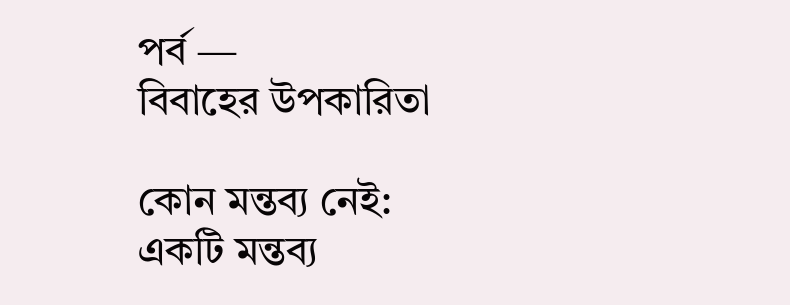পর্ব —
বিবাহের উপকারিতা

কোন মন্তব্য নেই:
একটি মন্তব্য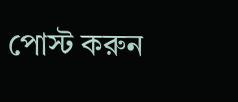পোস্ট করুন